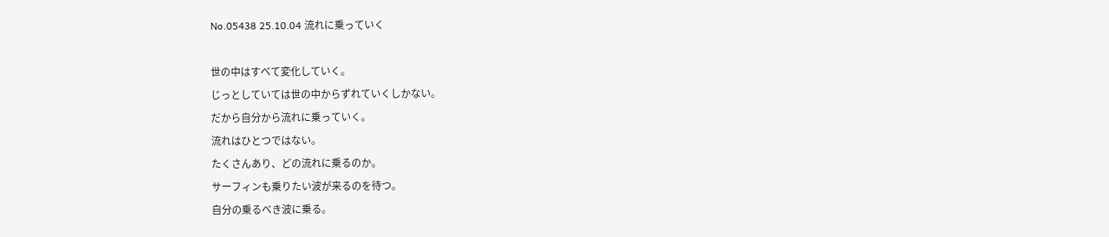No.05438 25.10.04 流れに乗っていく

世の中はすべて変化していく。
じっとしていては世の中からずれていくしかない。
だから自分から流れに乗っていく。
流れはひとつではない。
たくさんあり、どの流れに乗るのか。
サーフィンも乗りたい波が来るのを待つ。
自分の乗るべき波に乗る。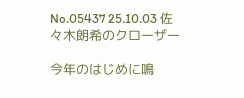No.05437 25.10.03 佐々木朗希のクローザー

今年のはじめに鳴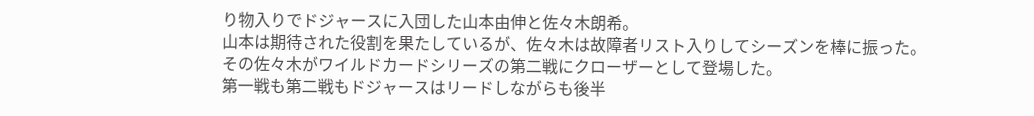り物入りでドジャースに入団した山本由伸と佐々木朗希。
山本は期待された役割を果たしているが、佐々木は故障者リスト入りしてシーズンを棒に振った。
その佐々木がワイルドカードシリーズの第二戦にクローザーとして登場した。
第一戦も第二戦もドジャースはリードしながらも後半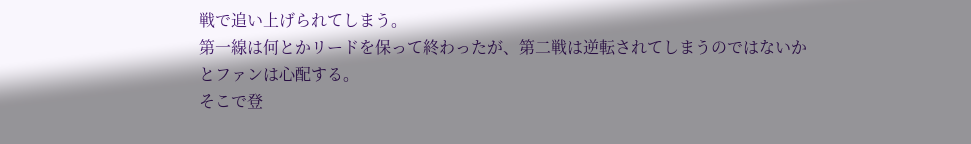戦で追い上げられてしまう。
第一線は何とかリードを保って終わったが、第二戦は逆転されてしまうのではないかとファンは心配する。
そこで登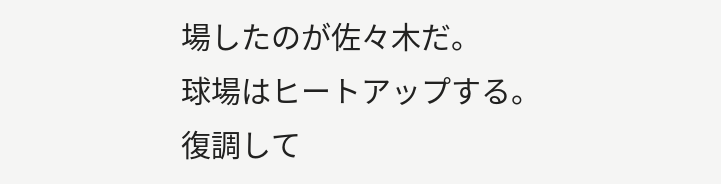場したのが佐々木だ。
球場はヒートアップする。
復調して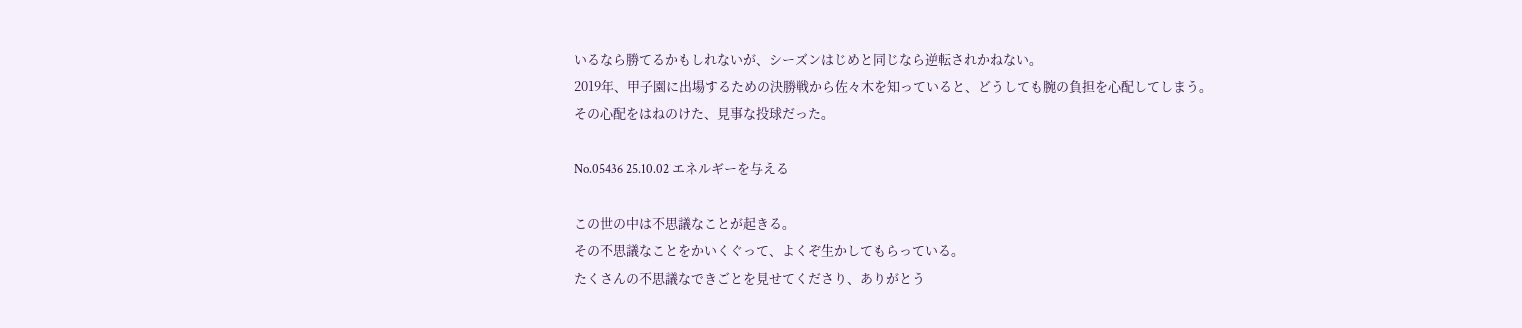いるなら勝てるかもしれないが、シーズンはじめと同じなら逆転されかねない。
2019年、甲子園に出場するための決勝戦から佐々木を知っていると、どうしても腕の負担を心配してしまう。
その心配をはねのけた、見事な投球だった。

No.05436 25.10.02 エネルギーを与える

この世の中は不思議なことが起きる。
その不思議なことをかいくぐって、よくぞ生かしてもらっている。
たくさんの不思議なできごとを見せてくださり、ありがとう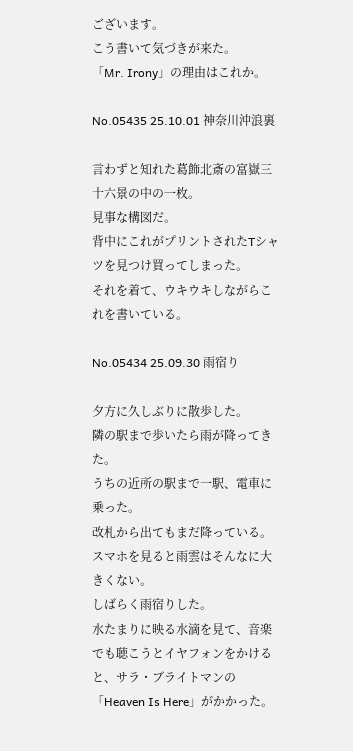ございます。
こう書いて気づきが来た。
「Mr. Irony」の理由はこれか。

No.05435 25.10.01 神奈川沖浪裏

言わずと知れた葛飾北斎の富嶽三十六景の中の一枚。
見事な構図だ。
背中にこれがプリントされたTシャツを見つけ買ってしまった。
それを着て、ウキウキしながらこれを書いている。

No.05434 25.09.30 雨宿り

夕方に久しぶりに散歩した。
隣の駅まで歩いたら雨が降ってきた。
うちの近所の駅まで一駅、電車に乗った。
改札から出てもまだ降っている。
スマホを見ると雨雲はそんなに大きくない。
しばらく雨宿りした。
水たまりに映る水滴を見て、音楽でも聴こうとイヤフォンをかけると、サラ・ブライトマンの「Heaven Is Here」がかかった。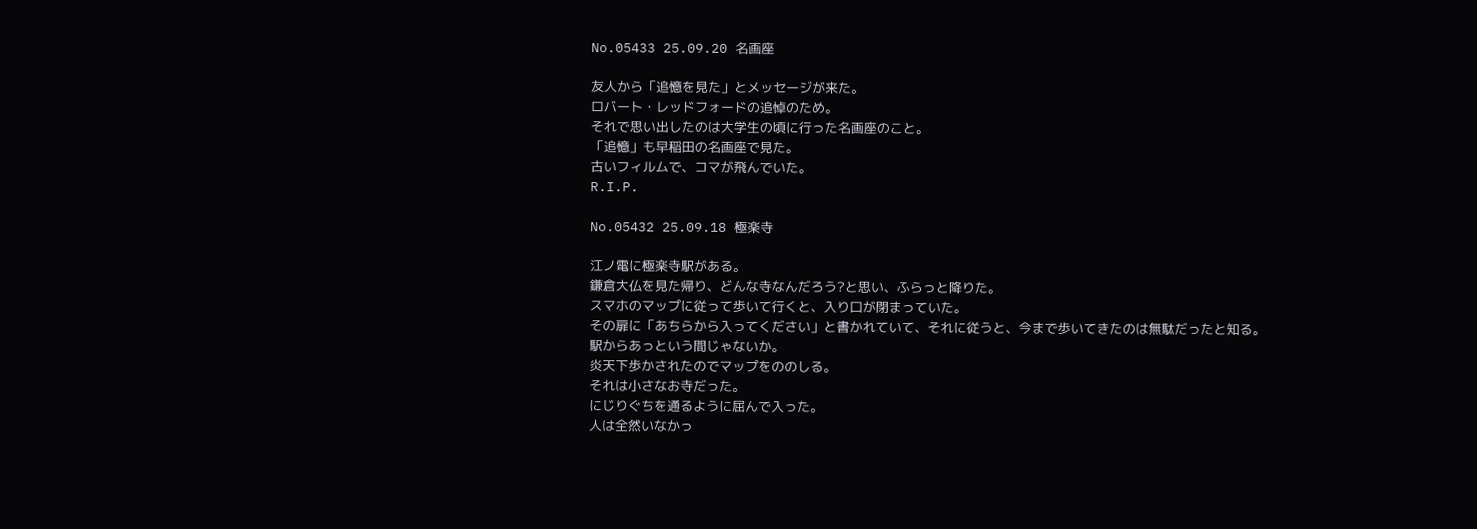No.05433 25.09.20 名画座

友人から「追憶を見た」とメッセージが来た。
ロバート・レッドフォードの追悼のため。
それで思い出したのは大学生の頃に行った名画座のこと。
「追憶」も早稲田の名画座で見た。
古いフィルムで、コマが飛んでいた。
R.I.P.

No.05432 25.09.18 極楽寺

江ノ電に極楽寺駅がある。
鎌倉大仏を見た帰り、どんな寺なんだろう?と思い、ふらっと降りた。
スマホのマップに従って歩いて行くと、入り口が閉まっていた。
その扉に「あちらから入ってください」と書かれていて、それに従うと、今まで歩いてきたのは無駄だったと知る。
駅からあっという間じゃないか。
炎天下歩かされたのでマップをののしる。
それは小さなお寺だった。
にじりぐちを通るように屈んで入った。
人は全然いなかっ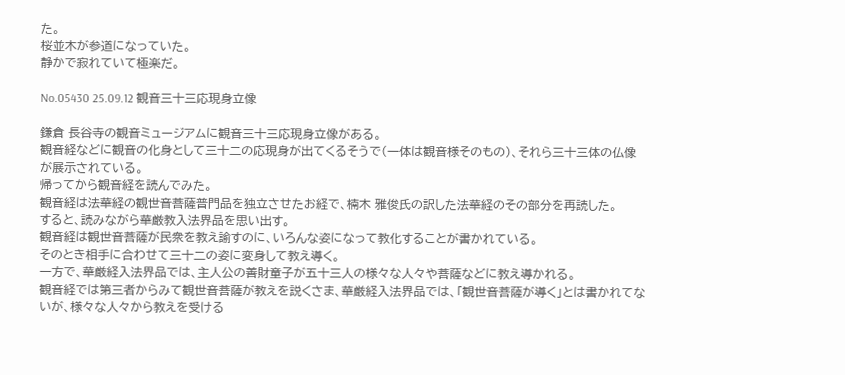た。
桜並木が参道になっていた。
静かで寂れていて極楽だ。

No.05430 25.09.12 観音三十三応現身立像

鎌倉 長谷寺の観音ミュージアムに観音三十三応現身立像がある。
観音経などに観音の化身として三十二の応現身が出てくるそうで(一体は観音様そのもの)、それら三十三体の仏像が展示されている。
帰ってから観音経を読んでみた。
観音経は法華経の観世音菩薩普門品を独立させたお経で、楠木 雅俊氏の訳した法華経のその部分を再読した。
すると、読みながら華厳教入法界品を思い出す。
観音経は観世音菩薩が民衆を教え諭すのに、いろんな姿になって教化することが書かれている。
そのとき相手に合わせて三十二の姿に変身して教え導く。
一方で、華厳経入法界品では、主人公の善財童子が五十三人の様々な人々や菩薩などに教え導かれる。
観音経では第三者からみて観世音菩薩が教えを説くさま、華厳経入法界品では、「観世音菩薩が導く」とは書かれてないが、様々な人々から教えを受ける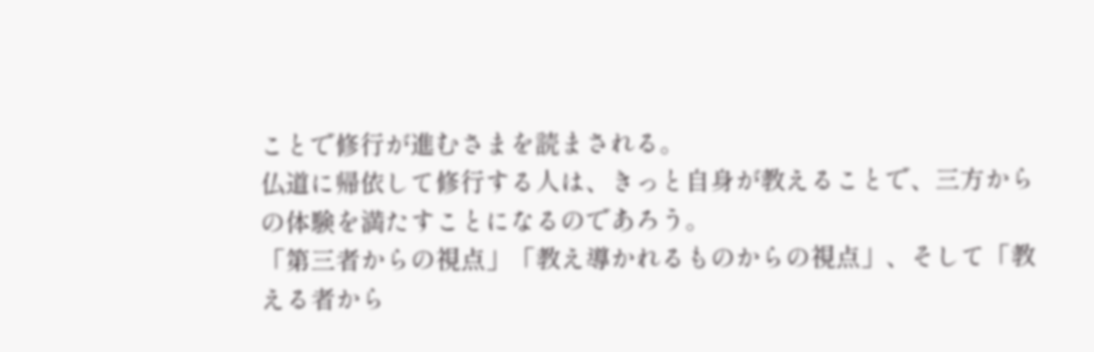ことで修行が進むさまを読まされる。
仏道に帰依して修行する人は、きっと自身が教えることで、三方からの体験を満たすことになるのであろう。
「第三者からの視点」「教え導かれるものからの視点」、そして「教える者から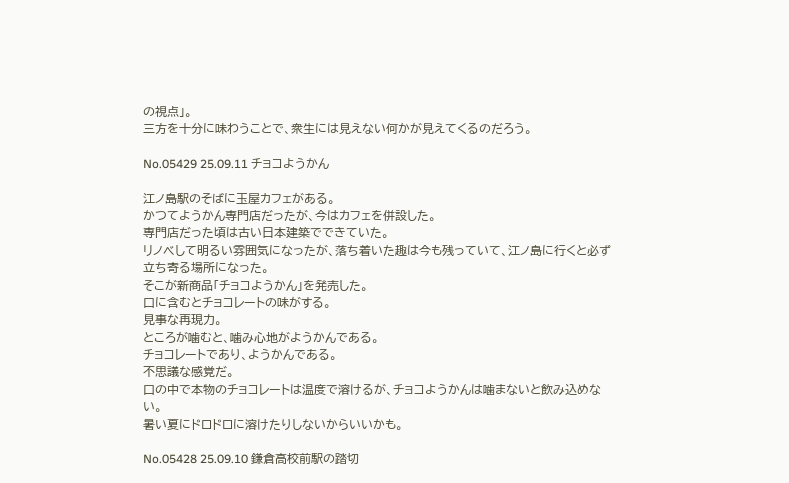の視点」。
三方を十分に味わうことで、衆生には見えない何かが見えてくるのだろう。

No.05429 25.09.11 チョコようかん

江ノ島駅のそばに玉屋カフェがある。
かつてようかん専門店だったが、今はカフェを併設した。
専門店だった頃は古い日本建築でできていた。
リノベして明るい雰囲気になったが、落ち着いた趣は今も残っていて、江ノ島に行くと必ず立ち寄る場所になった。
そこが新商品「チョコようかん」を発売した。
口に含むとチョコレートの味がする。
見事な再現力。
ところが噛むと、噛み心地がようかんである。
チョコレートであり、ようかんである。
不思議な感覚だ。
口の中で本物のチョコレートは温度で溶けるが、チョコようかんは噛まないと飲み込めない。
暑い夏にドロドロに溶けたりしないからいいかも。

No.05428 25.09.10 鎌倉高校前駅の踏切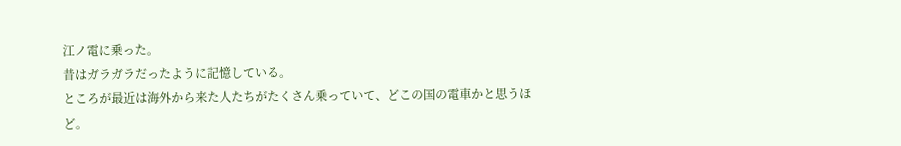江ノ電に乗った。
昔はガラガラだったように記憶している。
ところが最近は海外から来た人たちがたくさん乗っていて、どこの国の電車かと思うほど。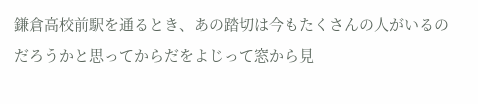鎌倉高校前駅を通るとき、あの踏切は今もたくさんの人がいるのだろうかと思ってからだをよじって窓から見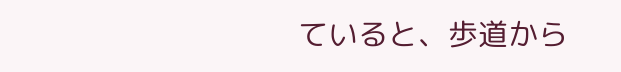ていると、歩道から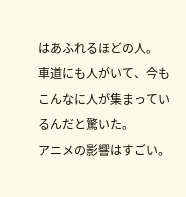はあふれるほどの人。
車道にも人がいて、今もこんなに人が集まっているんだと驚いた。
アニメの影響はすごい。